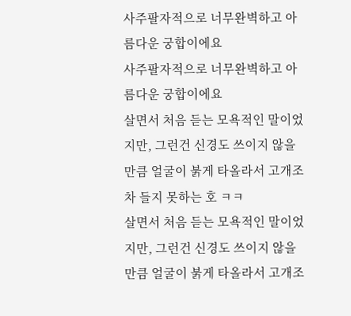사주팔자적으로 너무완벽하고 아름다운 궁합이에요
사주팔자적으로 너무완벽하고 아름다운 궁합이에요
살면서 처음 듣는 모욕적인 말이었지만, 그런건 신경도 쓰이지 않을 만큼 얼굴이 붉게 타올라서 고개조차 들지 못하는 호 ㅋㅋ
살면서 처음 듣는 모욕적인 말이었지만, 그런건 신경도 쓰이지 않을 만큼 얼굴이 붉게 타올라서 고개조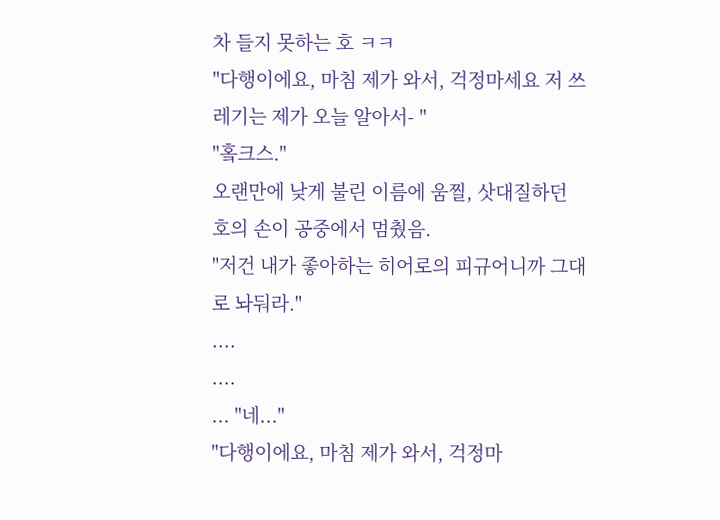차 들지 못하는 호 ㅋㅋ
"다행이에요, 마침 제가 와서, 걱정마세요 저 쓰레기는 제가 오늘 알아서- "
"홐크스."
오랜만에 낮게 불린 이름에 움찔, 삿대질하던 호의 손이 공중에서 멈췄음.
"저건 내가 좋아하는 히어로의 피규어니까 그대로 놔둬라."
....
....
... "네..."
"다행이에요, 마침 제가 와서, 걱정마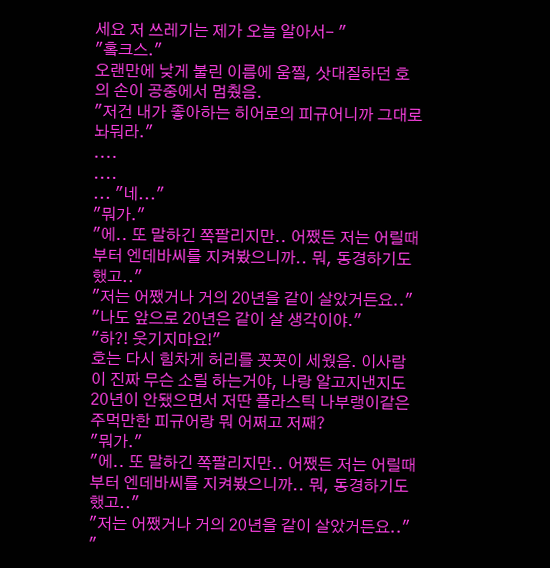세요 저 쓰레기는 제가 오늘 알아서- "
"홐크스."
오랜만에 낮게 불린 이름에 움찔, 삿대질하던 호의 손이 공중에서 멈췄음.
"저건 내가 좋아하는 히어로의 피규어니까 그대로 놔둬라."
....
....
... "네..."
"뭐가."
"에.. 또 말하긴 쪽팔리지만.. 어쨌든 저는 어릴때부터 엔데바씨를 지켜봤으니까.. 뭐, 동경하기도 했고.."
"저는 어쨌거나 거의 20년을 같이 살았거든요.."
"나도 앞으로 20년은 같이 살 생각이야."
"하?! 웃기지마요!"
호는 다시 힘차게 허리를 꼿꼿이 세웠음. 이사람이 진짜 무슨 소릴 하는거야, 나랑 알고지낸지도 20년이 안됐으면서 저딴 플라스틱 나부랭이같은 주먹만한 피규어랑 뭐 어쩌고 저째?
"뭐가."
"에.. 또 말하긴 쪽팔리지만.. 어쨌든 저는 어릴때부터 엔데바씨를 지켜봤으니까.. 뭐, 동경하기도 했고.."
"저는 어쨌거나 거의 20년을 같이 살았거든요.."
"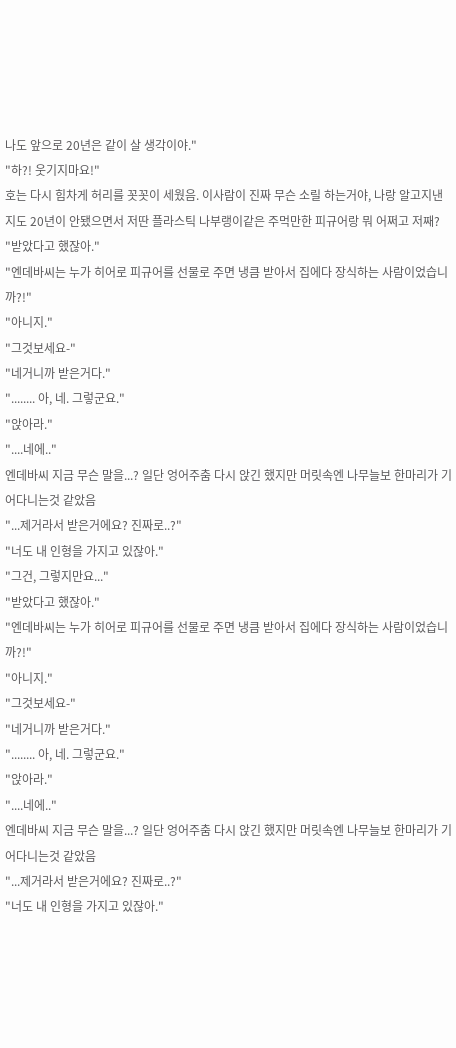나도 앞으로 20년은 같이 살 생각이야."
"하?! 웃기지마요!"
호는 다시 힘차게 허리를 꼿꼿이 세웠음. 이사람이 진짜 무슨 소릴 하는거야, 나랑 알고지낸지도 20년이 안됐으면서 저딴 플라스틱 나부랭이같은 주먹만한 피규어랑 뭐 어쩌고 저째?
"받았다고 했잖아."
"엔데바씨는 누가 히어로 피규어를 선물로 주면 냉큼 받아서 집에다 장식하는 사람이었습니까?!"
"아니지."
"그것보세요-"
"네거니까 받은거다."
"........ 아, 네. 그렇군요."
"앉아라."
"....네에.."
엔데바씨 지금 무슨 말을...? 일단 엉어주춤 다시 앉긴 했지만 머릿속엔 나무늘보 한마리가 기어다니는것 같았음
"...제거라서 받은거에요? 진짜로..?"
"너도 내 인형을 가지고 있잖아."
"그건, 그렇지만요..."
"받았다고 했잖아."
"엔데바씨는 누가 히어로 피규어를 선물로 주면 냉큼 받아서 집에다 장식하는 사람이었습니까?!"
"아니지."
"그것보세요-"
"네거니까 받은거다."
"........ 아, 네. 그렇군요."
"앉아라."
"....네에.."
엔데바씨 지금 무슨 말을...? 일단 엉어주춤 다시 앉긴 했지만 머릿속엔 나무늘보 한마리가 기어다니는것 같았음
"...제거라서 받은거에요? 진짜로..?"
"너도 내 인형을 가지고 있잖아."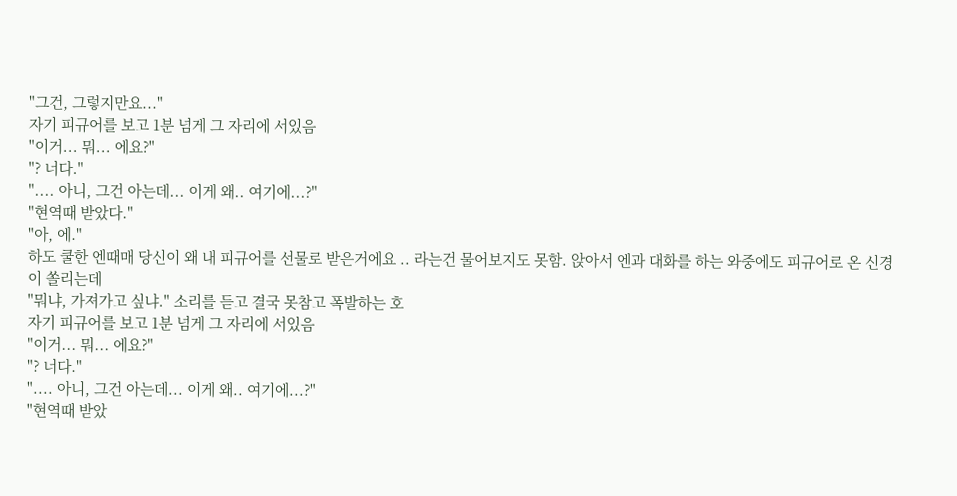"그건, 그렇지만요..."
자기 피규어를 보고 1분 넘게 그 자리에 서있음
"이거... 뭐... 에요?"
"? 너다."
".... 아니, 그건 아는데... 이게 왜.. 여기에...?"
"현역때 받았다."
"아, 에."
하도 쿨한 엔때매 당신이 왜 내 피규어를 선물로 받은거에요 .. 라는건 물어보지도 못함. 앉아서 엔과 대화를 하는 와중에도 피규어로 온 신경이 쏠리는데
"뭐냐, 가져가고 싶냐." 소리를 듣고 결국 못참고 폭발하는 호
자기 피규어를 보고 1분 넘게 그 자리에 서있음
"이거... 뭐... 에요?"
"? 너다."
".... 아니, 그건 아는데... 이게 왜.. 여기에...?"
"현역때 받았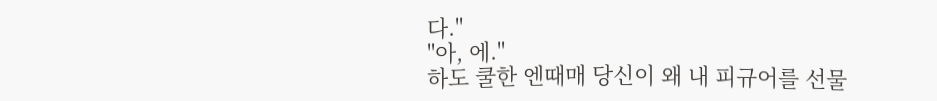다."
"아, 에."
하도 쿨한 엔때매 당신이 왜 내 피규어를 선물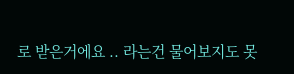로 받은거에요 .. 라는건 물어보지도 못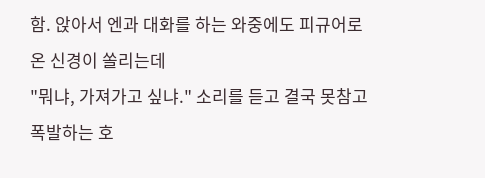함. 앉아서 엔과 대화를 하는 와중에도 피규어로 온 신경이 쏠리는데
"뭐냐, 가져가고 싶냐." 소리를 듣고 결국 못참고 폭발하는 호